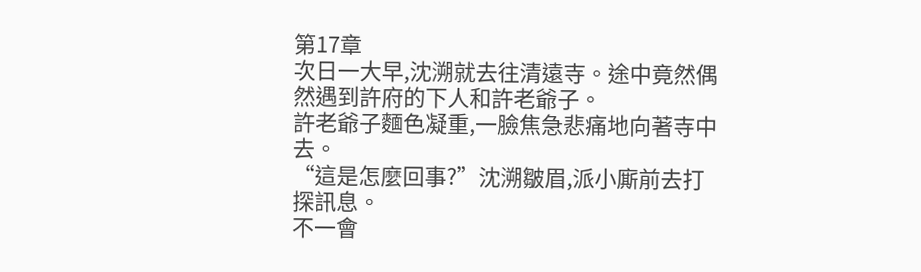第17章
次日一大早,沈溯就去往清遠寺。途中竟然偶然遇到許府的下人和許老爺子。
許老爺子麵色凝重,一臉焦急悲痛地向著寺中去。
“這是怎麼回事?”沈溯皺眉,派小廝前去打探訊息。
不一會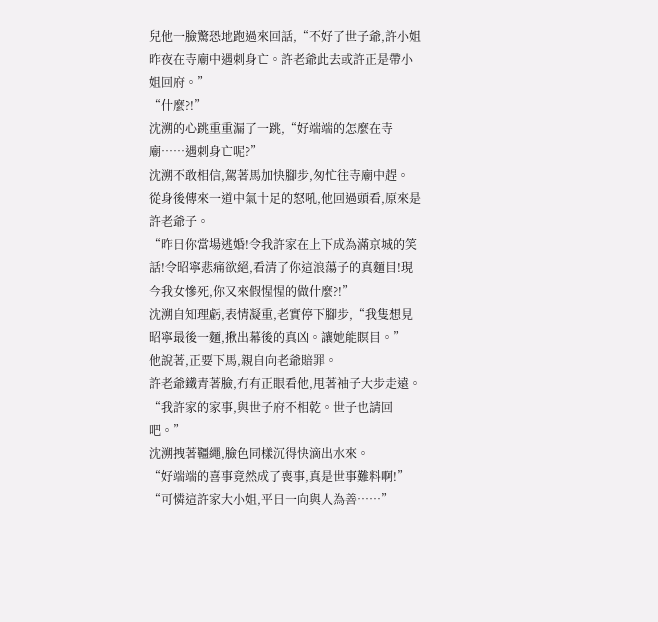兒他一臉驚恐地跑過來回話,“不好了世子爺,許小姐昨夜在寺廟中遇刺身亡。許老爺此去或許正是帶小姐回府。”
“什麼?!”
沈溯的心跳重重漏了一跳,“好端端的怎麼在寺廟……遇刺身亡呢?”
沈溯不敢相信,駕著馬加快腳步,匆忙往寺廟中趕。
從身後傳來一道中氣十足的怒吼,他回過頭看,原來是許老爺子。
“昨日你當場逃婚!令我許家在上下成為滿京城的笑話!令昭寧悲痛欲絕,看清了你這浪蕩子的真麵目!現今我女慘死,你又來假惺惺的做什麼?!”
沈溯自知理虧,表情凝重,老實停下腳步,“我隻想見昭寧最後一麵,揪出幕後的真凶。讓她能瞑目。”
他說著,正要下馬,親自向老爺賠罪。
許老爺鐵青著臉,冇有正眼看他,甩著袖子大步走遠。
“我許家的家事,與世子府不相乾。世子也請回吧。”
沈溯拽著韁繩,臉色同樣沉得快滴出水來。
“好端端的喜事竟然成了喪事,真是世事難料啊!”
“可憐這許家大小姐,平日一向與人為善……”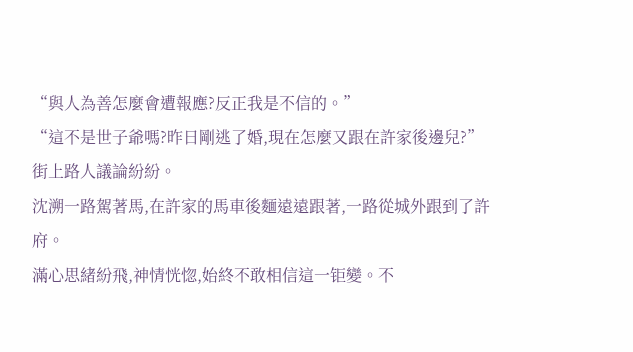“與人為善怎麼會遭報應?反正我是不信的。”
“這不是世子爺嗎?昨日剛逃了婚,現在怎麼又跟在許家後邊兒?”
街上路人議論紛紛。
沈溯一路駕著馬,在許家的馬車後麵遠遠跟著,一路從城外跟到了許府。
滿心思緒紛飛,神情恍惚,始終不敢相信這一钜變。不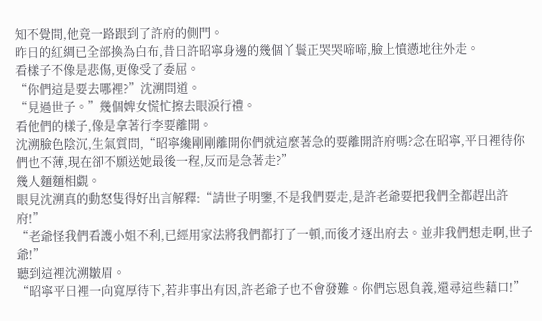知不覺間,他竟一路跟到了許府的側門。
昨日的紅綢已全部換為白布,昔日許昭寧身邊的幾個丫鬟正哭哭啼啼,臉上憤懣地往外走。
看樣子不像是悲傷,更像受了委屈。
“你們這是要去哪裡?”沈溯問道。
“見過世子。”幾個婢女慌忙擦去眼淚行禮。
看他們的樣子,像是拿著行李要離開。
沈溯臉色陰沉,生氣質問,“昭寧纔剛剛離開你們就這麼著急的要離開許府嗎?念在昭寧,平日裡待你們也不薄,現在卻不願送她最後一程,反而是急著走?”
幾人麵麵相覷。
眼見沈溯真的動怒隻得好出言解釋:“請世子明鑒,不是我們要走,是許老爺要把我們全都趕出許府!”
“老爺怪我們看護小姐不利,已經用家法將我們都打了一頓,而後才逐出府去。並非我們想走啊,世子爺!”
聽到這裡沈溯皺眉。
“昭寧平日裡一向寬厚待下,若非事出有因,許老爺子也不會發難。你們忘恩負義,還尋這些藉口!”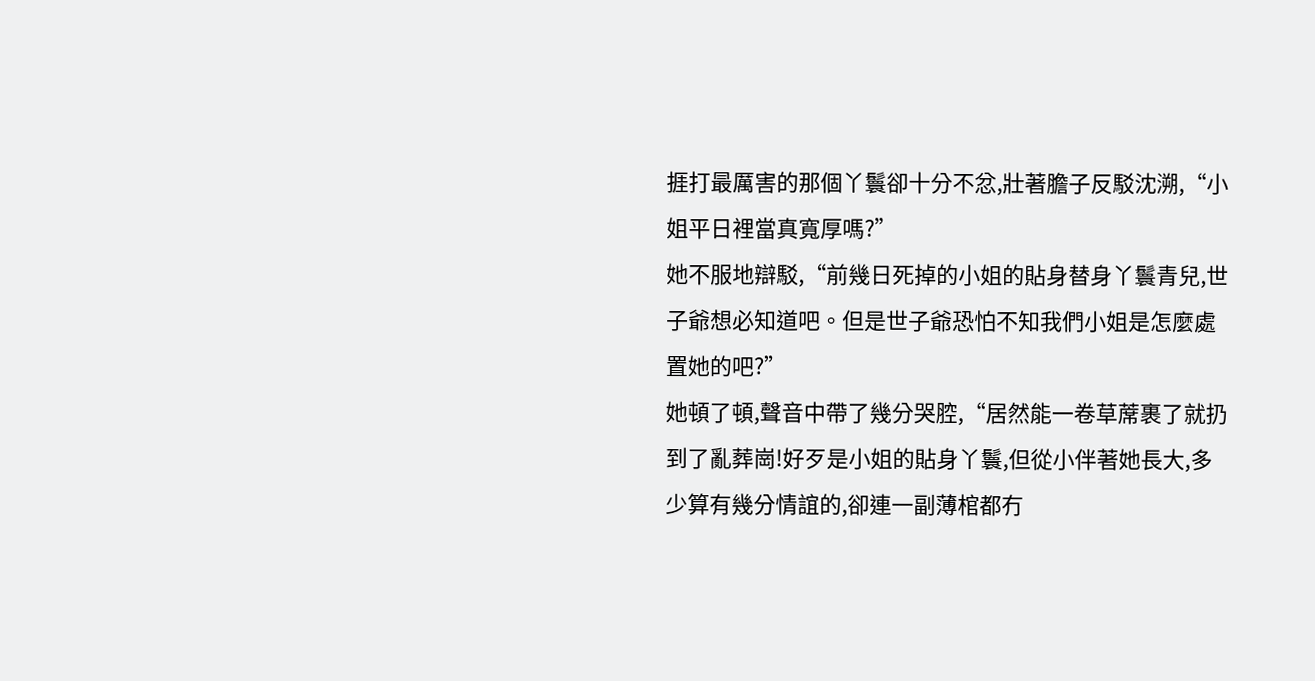捱打最厲害的那個丫鬟卻十分不忿,壯著膽子反駁沈溯,“小姐平日裡當真寬厚嗎?”
她不服地辯駁,“前幾日死掉的小姐的貼身替身丫鬟青兒,世子爺想必知道吧。但是世子爺恐怕不知我們小姐是怎麼處置她的吧?”
她頓了頓,聲音中帶了幾分哭腔,“居然能一卷草蓆裹了就扔到了亂葬崗!好歹是小姐的貼身丫鬟,但從小伴著她長大,多少算有幾分情誼的,卻連一副薄棺都冇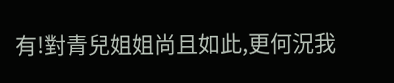有!對青兒姐姐尚且如此,更何況我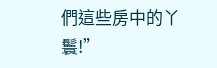們這些房中的丫鬟!”